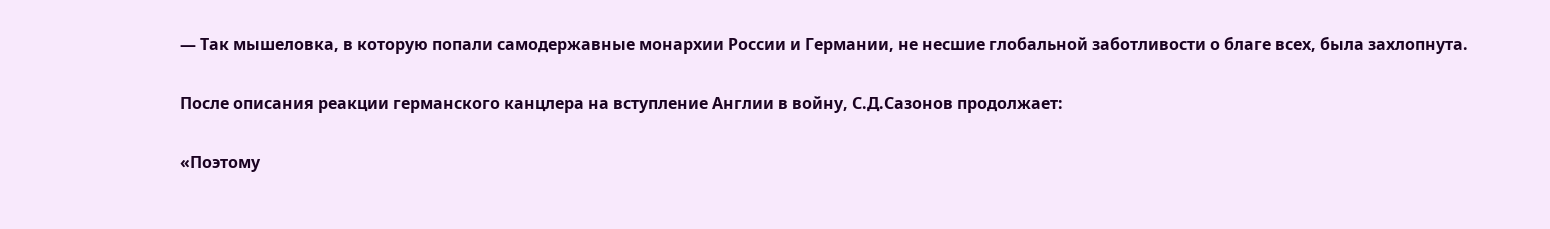— Так мышеловка, в которую попали самодержавные монархии России и Германии, не несшие глобальной заботливости о благе всех, была захлопнута.

После описания реакции германского канцлера на вступление Англии в войну, С.Д.Сазонов продолжает:

«Поэтому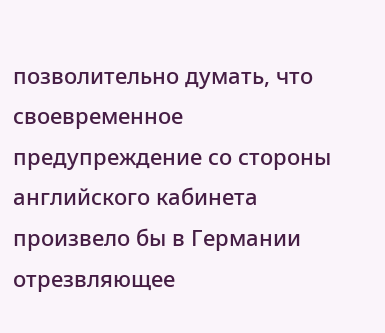позволительно думать, что своевременное предупреждение со стороны английского кабинета произвело бы в Германии отрезвляющее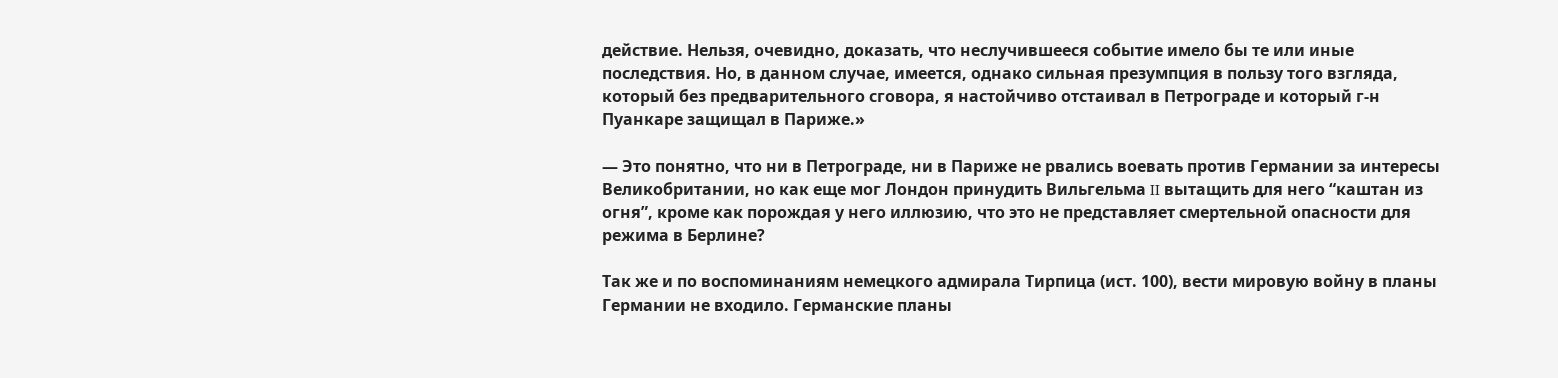действие. Нельзя, очевидно, доказать, что неслучившееся событие имело бы те или иные последствия. Но, в данном случае, имеется, однако сильная презумпция в пользу того взгляда, который без предварительного сговора, я настойчиво отстаивал в Петрограде и который г-н Пуанкаре защищал в Париже.»

— Это понятно, что ни в Петрограде, ни в Париже не рвались воевать против Германии за интересы Великобритании, но как еще мог Лондон принудить Вильгельма II вытащить для него “каштан из огня”, кроме как порождая у него иллюзию, что это не представляет смертельной опасности для режима в Берлине?

Так же и по воспоминаниям немецкого адмирала Тирпица (ист. 100), вести мировую войну в планы Германии не входило. Германские планы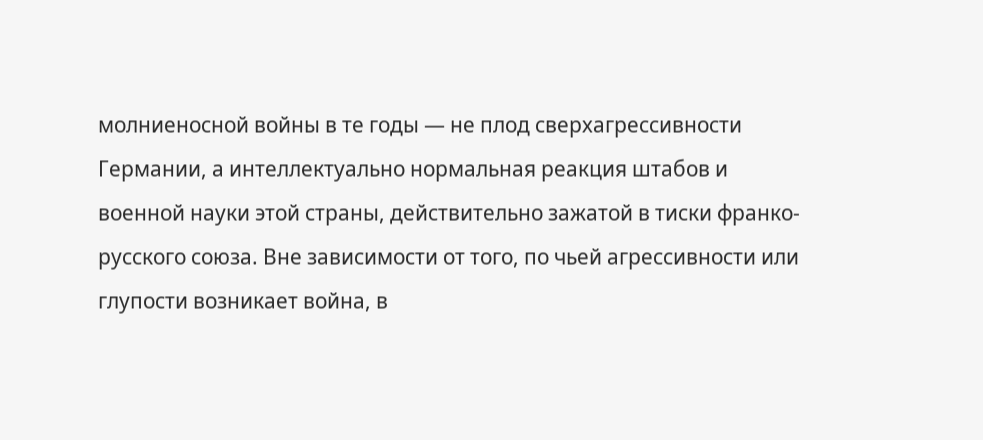молниеносной войны в те годы — не плод сверхагрессивности Германии, а интеллектуально нормальная реакция штабов и военной науки этой страны, действительно зажатой в тиски франко-русского союза. Вне зависимости от того, по чьей агрессивности или глупости возникает война, в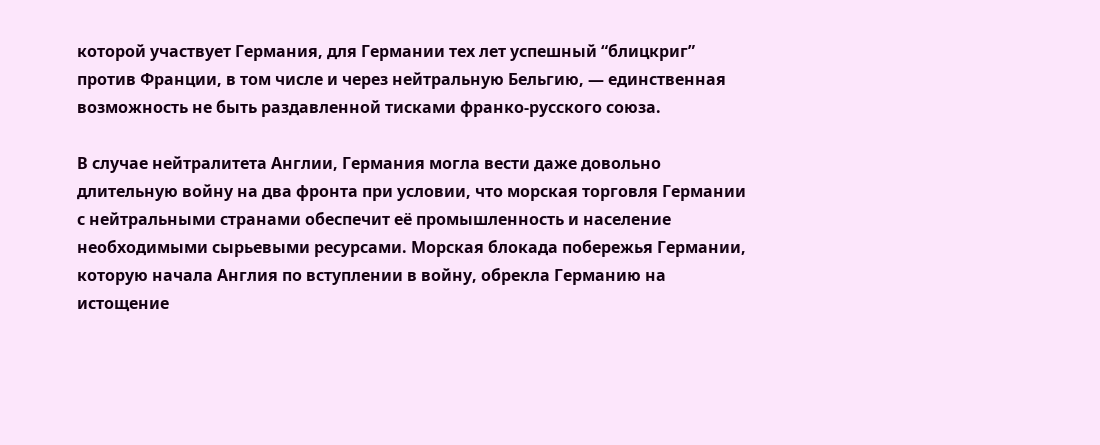которой участвует Германия, для Германии тех лет успешный “блицкриг” против Франции, в том числе и через нейтральную Бельгию, — единственная возможность не быть раздавленной тисками франко-русского союза.

В случае нейтралитета Англии, Германия могла вести даже довольно длительную войну на два фронта при условии, что морская торговля Германии с нейтральными странами обеспечит её промышленность и население необходимыми сырьевыми ресурсами. Морская блокада побережья Германии, которую начала Англия по вступлении в войну, обрекла Германию на истощение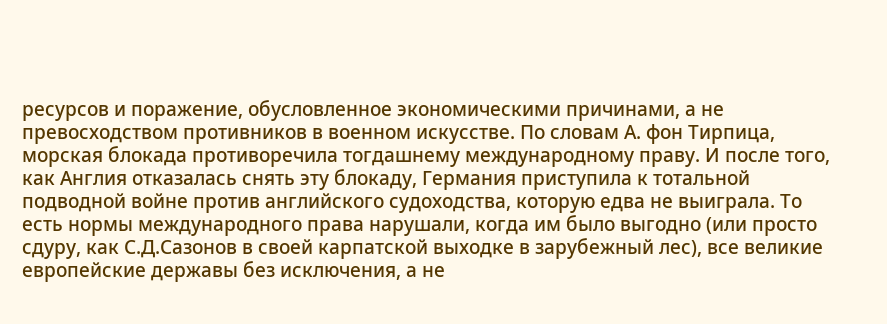ресурсов и поражение, обусловленное экономическими причинами, а не превосходством противников в военном искусстве. По словам А. фон Тирпица, морская блокада противоречила тогдашнему международному праву. И после того, как Англия отказалась снять эту блокаду, Германия приступила к тотальной подводной войне против английского судоходства, которую едва не выиграла. То есть нормы международного права нарушали, когда им было выгодно (или просто сдуру, как С.Д.Сазонов в своей карпатской выходке в зарубежный лес), все великие европейские державы без исключения, а не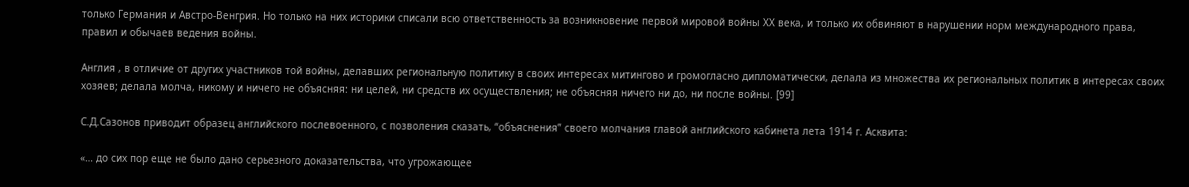только Германия и Австро-Венгрия. Но только на них историки списали всю ответственность за возникновение первой мировой войны ХХ века, и только их обвиняют в нарушении норм международного права, правил и обычаев ведения войны.

Англия , в отличие от других участников той войны, делавших региональную политику в своих интересах митингово и громогласно дипломатически, делала из множества их региональных политик в интересах своих хозяев; делала молча, никому и ничего не объясняя: ни целей, ни средств их осуществления; не объясняя ничего ни до, ни после войны. [99]

С.Д.Сазонов приводит образец английского послевоенного, с позволения сказать, “объяснения” своего молчания главой английского кабинета лета 1914 г. Асквита:

«… до сих пор еще не было дано серьезного доказательства, что угрожающее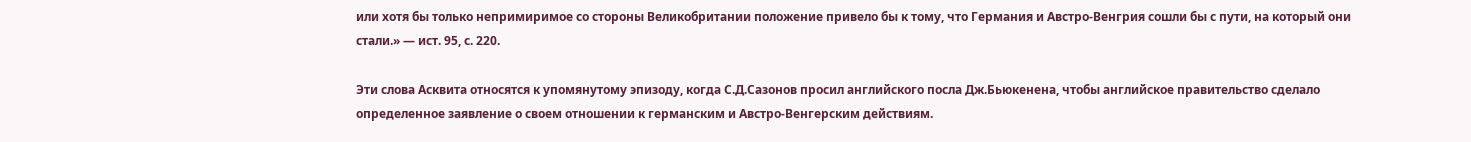или хотя бы только непримиримое со стороны Великобритании положение привело бы к тому, что Германия и Австро-Венгрия сошли бы с пути, на который они стали.» — ист. 95, с. 220.

Эти слова Асквита относятся к упомянутому эпизоду, когда С.Д.Сазонов просил английского посла Дж.Бьюкенена, чтобы английское правительство сделало определенное заявление о своем отношении к германским и Австро-Венгерским действиям.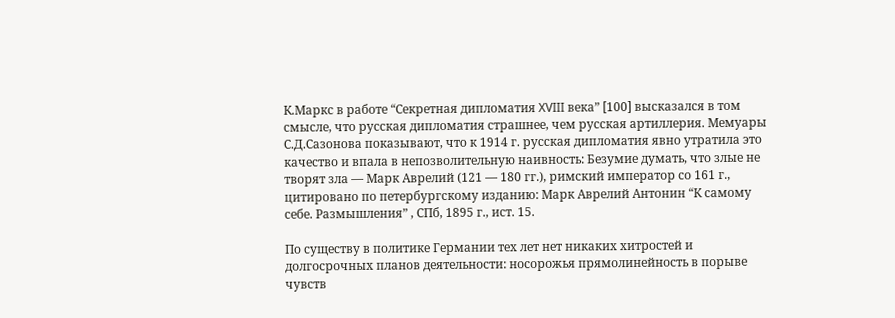К.Маркс в работе “Секретная дипломатия XVIII века” [100] высказался в том смысле, что русская дипломатия страшнее, чем русская артиллерия. Мемуары С.Д.Сазонова показывают, что к 1914 г. русская дипломатия явно утратила это качество и впала в непозволительную наивность: Безумие думать, что злые не творят зла — Марк Аврелий (121 — 180 гг.), римский император со 161 г., цитировано по петербургскому изданию: Марк Аврелий Антонин “К самому себе. Размышления” , СПб, 1895 г., ист. 15.

По существу в политике Германии тех лет нет никаких хитростей и долгосрочных планов деятельности: носорожья прямолинейность в порыве чувств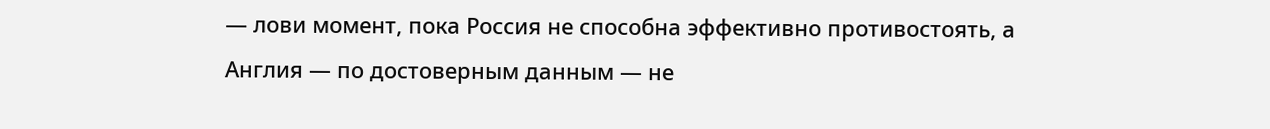— лови момент, пока Россия не способна эффективно противостоять, а Англия — по достоверным данным — не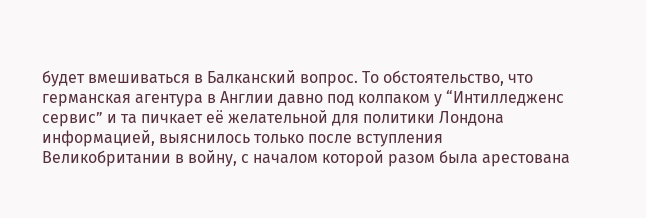будет вмешиваться в Балканский вопрос. То обстоятельство, что германская агентура в Англии давно под колпаком у “Интилледженс сервис” и та пичкает её желательной для политики Лондона информацией, выяснилось только после вступления Великобритании в войну, с началом которой разом была арестована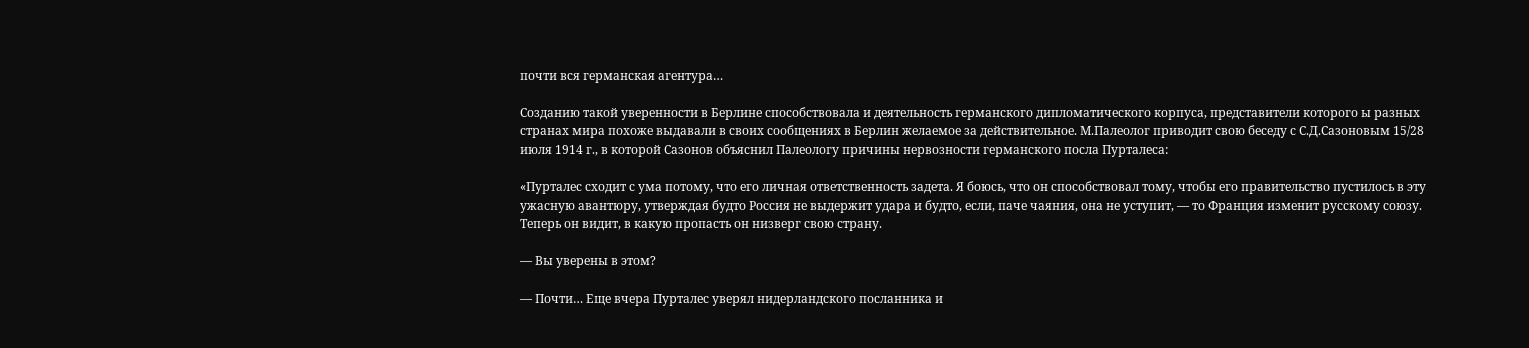почти вся германская агентура…

Созданию такой уверенности в Берлине способствовала и деятельность германского дипломатического корпуса, представители которого ы разных странах мира похоже выдавали в своих сообщениях в Берлин желаемое за действительное. М.Палеолог приводит свою беседу с С.Д.Сазоновым 15/28 июля 1914 г., в которой Сазонов объяснил Палеологу причины нервозности германского посла Пурталеса:

«Пурталес сходит с ума потому, что его личная ответственность задета. Я боюсь, что он способствовал тому, чтобы его правительство пустилось в эту ужасную авантюру, утверждая будто Россия не выдержит удара и будто, если, паче чаяния, она не уступит, — то Франция изменит русскому союзу. Теперь он видит, в какую пропасть он низверг свою страну.

— Вы уверены в этом?

— Почти… Еще вчера Пурталес уверял нидерландского посланника и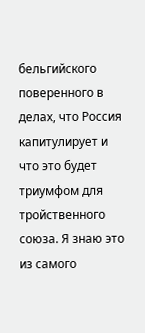бельгийского поверенного в делах, что Россия капитулирует и что это будет триумфом для тройственного союза. Я знаю это из самого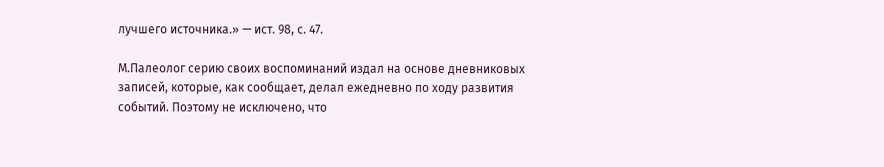лучшего источника.» — ист. 98, с. 47.

М.Палеолог серию своих воспоминаний издал на основе дневниковых записей, которые, как сообщает, делал ежедневно по ходу развития событий. Поэтому не исключено, что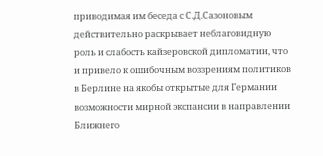приводимая им беседа с С.Д.Сазоновым действительно раскрывает неблаговидную роль и слабость кайзеровской дипломатии, что и привело к ошибочным воззрениям политиков в Берлине на якобы открытые для Германии возможности мирной экспансии в направлении Ближнего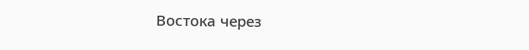Востока через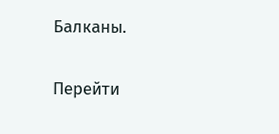Балканы.


Перейти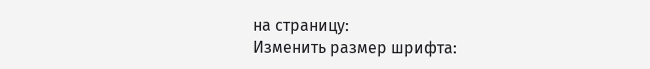на страницу:
Изменить размер шрифта: